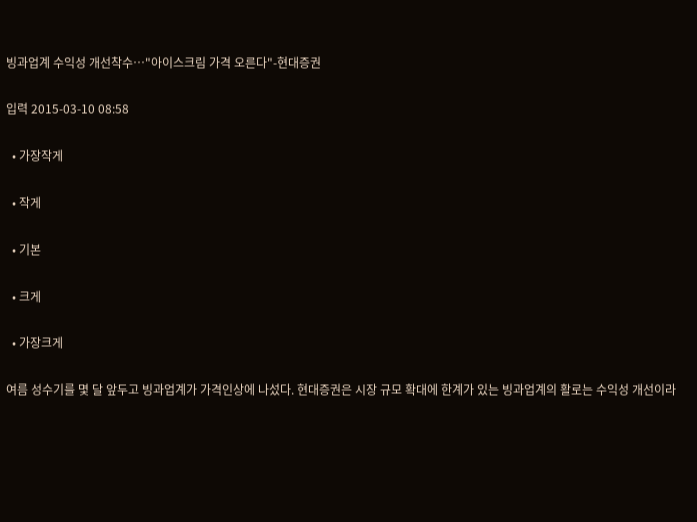빙과업계 수익성 개선착수…"아이스크림 가격 오른다"-현대증권

입력 2015-03-10 08:58

  • 가장작게

  • 작게

  • 기본

  • 크게

  • 가장크게

여름 성수기를 몇 달 앞두고 빙과업계가 가격인상에 나섰다. 현대증권은 시장 규모 확대에 한계가 있는 빙과업계의 활로는 수익성 개선이라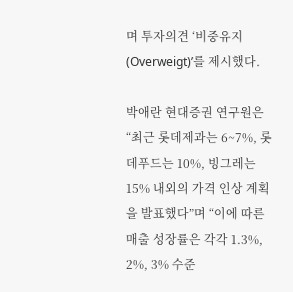며 투자의견 ‘비중유지(Overweigt)’를 제시했다.

박애란 현대증권 연구원은 “최근 롯데제과는 6~7%, 롯데푸드는 10%, 빙그레는 15% 내외의 가격 인상 계획을 발표했다”며 “이에 따른 매출 성장률은 각각 1.3%, 2%, 3% 수준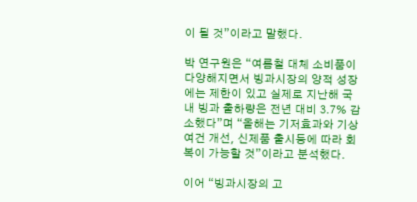이 될 것”이라고 말했다.

박 연구원은 “여름철 대체 소비품이 다양해지면서 빙과시장의 양적 성장에는 제한이 있고 실제로 지난해 국내 빙과 출하량은 전년 대비 3.7% 감소했다”며 “올해는 기저효과와 기상여건 개선, 신제품 출시등에 따라 회복이 가능할 것”이라고 분석했다.

이어 “빙과시장의 고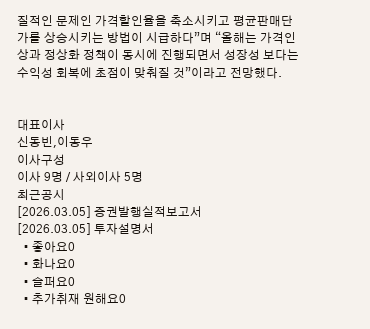질적인 문제인 가격할인율을 축소시키고 평균판매단가를 상승시키는 방법이 시급하다”며 “올해는 가격인상과 정상화 정책이 동시에 진행되면서 성장성 보다는 수익성 회복에 초점이 맞춰질 것”이라고 전망했다.


대표이사
신동빈,이동우
이사구성
이사 9명 / 사외이사 5명
최근공시
[2026.03.05] 증권발행실적보고서
[2026.03.05] 투자설명서
  • 좋아요0
  • 화나요0
  • 슬퍼요0
  • 추가취재 원해요0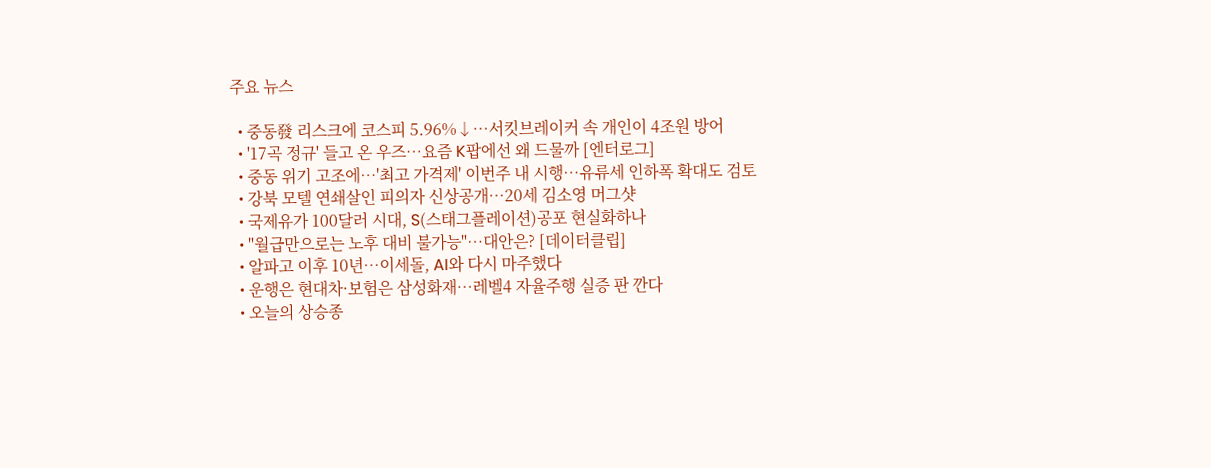주요 뉴스

  • 중동發 리스크에 코스피 5.96%↓⋯서킷브레이커 속 개인이 4조원 방어
  • '17곡 정규' 들고 온 우즈⋯요즘 K팝에선 왜 드물까 [엔터로그]
  • 중동 위기 고조에…'최고 가격제' 이번주 내 시행…유류세 인하폭 확대도 검토
  • 강북 모텔 연쇄살인 피의자 신상공개…20세 김소영 머그샷
  • 국제유가 100달러 시대, S(스태그플레이션)공포 현실화하나
  • "월급만으로는 노후 대비 불가능"…대안은? [데이터클립]
  • 알파고 이후 10년…이세돌, AI와 다시 마주했다
  • 운행은 현대차·보험은 삼성화재⋯레벨4 자율주행 실증 판 깐다
  • 오늘의 상승종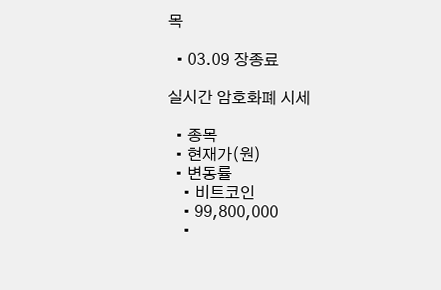목

  • 03.09 장종료

실시간 암호화폐 시세

  • 종목
  • 현재가(원)
  • 변동률
    • 비트코인
    • 99,800,000
    •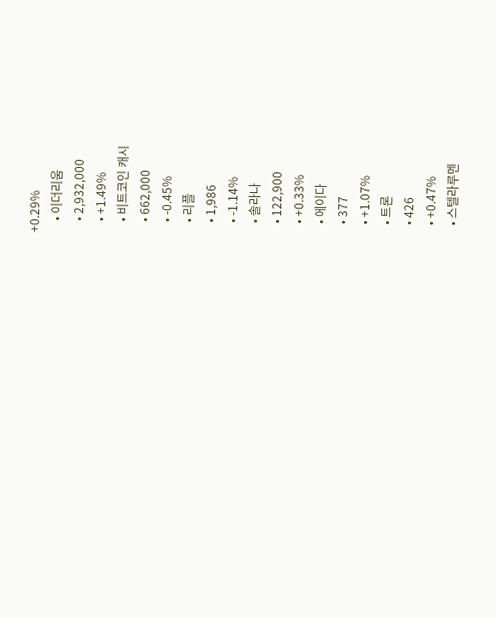+0.29%
    • 이더리움
    • 2,932,000
    • +1.49%
    • 비트코인 캐시
    • 662,000
    • -0.45%
    • 리플
    • 1,986
    • -1.14%
    • 솔라나
    • 122,900
    • +0.33%
    • 에이다
    • 377
    • +1.07%
    • 트론
    • 426
    • +0.47%
    • 스텔라루멘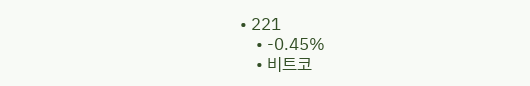• 221
    • -0.45%
    • 비트코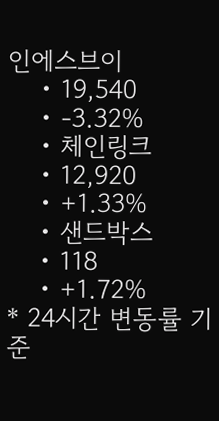인에스브이
    • 19,540
    • -3.32%
    • 체인링크
    • 12,920
    • +1.33%
    • 샌드박스
    • 118
    • +1.72%
* 24시간 변동률 기준